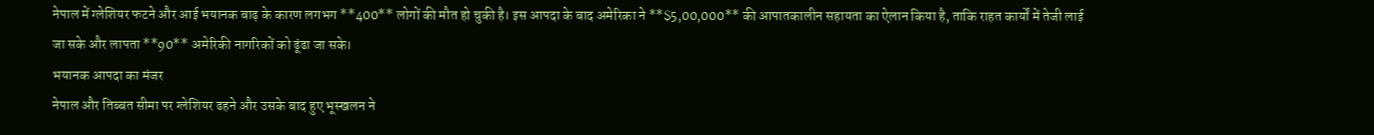नेपाल में ग्लेशियर फटने और आई भयानक बाढ़ के कारण लगभग **400** लोगों की मौत हो चुकी है। इस आपदा के बाद अमेरिका ने **$5,00,000** की आपातकालीन सहायता का ऐलान किया है, ताकि राहत कार्यों में तेजी लाई जा सके और लापता **90** अमेरिकी नागरिकों को ढूंढा जा सके।
भयानक आपदा का मंजर
नेपाल और तिब्बत सीमा पर ग्लेशियर ढहने और उसके बाद हुए भूस्खलन ने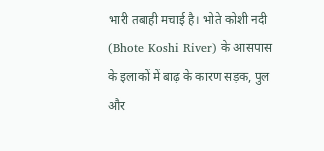भारी तबाही मचाई है। भोते कोशी नदी (Bhote Koshi River) के आसपास के इलाकों में बाढ़ के कारण सड़क, पुल और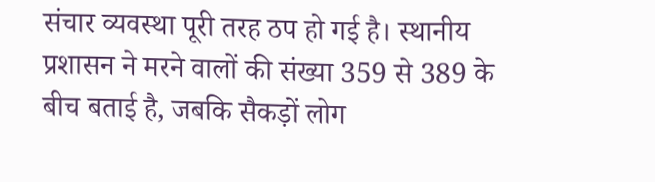संचार व्यवस्था पूरी तरह ठप हो गई है। स्थानीय प्रशासन ने मरने वालों की संख्या 359 से 389 के बीच बताई है, जबकि सैकड़ों लोग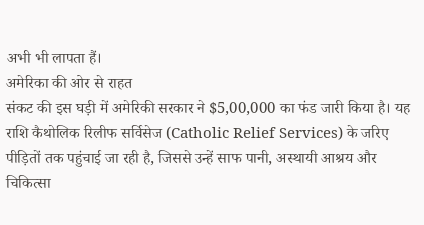अभी भी लापता हैं।
अमेरिका की ओर से राहत
संकट की इस घड़ी में अमेरिकी सरकार ने $5,00,000 का फंड जारी किया है। यह राशि कैथोलिक रिलीफ सर्विसेज (Catholic Relief Services) के जरिए पीड़ितों तक पहुंचाई जा रही है, जिससे उन्हें साफ पानी, अस्थायी आश्रय और चिकित्सा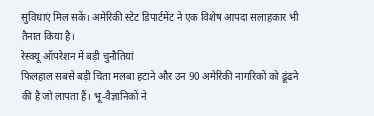सुविधाएं मिल सकें। अमेरिकी स्टेट डिपार्टमेंट ने एक विशेष आपदा सलाहकार भी तैनात किया है।
रेस्क्यू ऑपरेशन में बड़ी चुनौतियां
फिलहाल सबसे बड़ी चिंता मलबा हटाने और उन 90 अमेरिकी नागरिकों को ढूंढने की है जो लापता हैं। भू-वैज्ञानिकों ने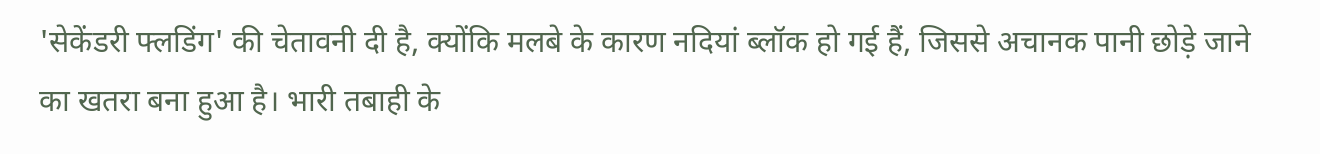'सेकेंडरी फ्लडिंग' की चेतावनी दी है, क्योंकि मलबे के कारण नदियां ब्लॉक हो गई हैं, जिससे अचानक पानी छोड़े जाने का खतरा बना हुआ है। भारी तबाही के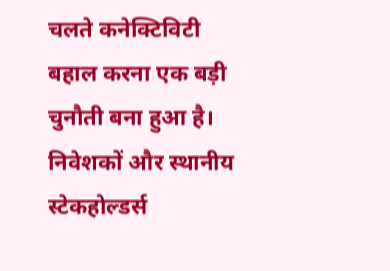चलते कनेक्टिविटी बहाल करना एक बड़ी चुनौती बना हुआ है। निवेशकों और स्थानीय स्टेकहोल्डर्स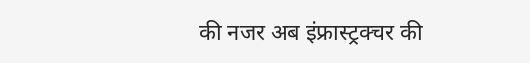की नजर अब इंफ्रास्ट्रक्चर की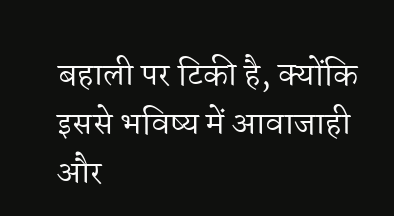बहाली पर टिकी है, क्योंकि इससे भविष्य में आवाजाही और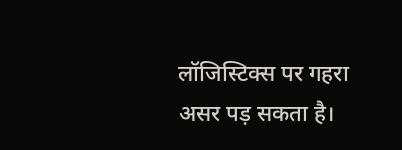लॉजिस्टिक्स पर गहरा असर पड़ सकता है।